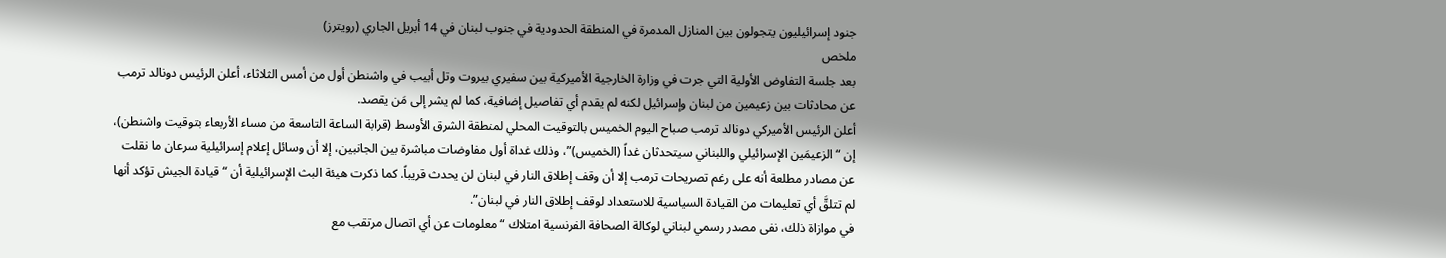جنود إسرائيليون يتجولون بين المنازل المدمرة في المنطقة الحدودية في جنوب لبنان في 14 أبريل الجاري (رويترز)
ملخص
بعد جلسة التفاوض الأولية التي جرت في وزارة الخارجية الأميركية بين سفيري بيروت وتل أبيب في واشنطن أول من أمس الثلاثاء، أعلن الرئيس دونالد ترمب عن محادثات بين زعيمين من لبنان وإسرائيل لكنه لم يقدم أي تفاصيل إضافية، كما لم يشر إلى مَن يقصد.
أعلن الرئيس الأميركي دونالد ترمب صباح اليوم الخميس بالتوقيت المحلي لمنطقة الشرق الأوسط (قرابة الساعة التاسعة من مساء الأربعاء بتوقيت واشنطن)، إن “الزعيمَين الإسرائيلي واللبناني سيتحدثان غداً (الخميس)”، وذلك غداة أول مفاوضات مباشرة بين الجانبين، إلا أن وسائل إعلام إسرائيلية سرعان ما نقلت عن مصادر مطلعة أنه على رغم تصريحات ترمب إلا أن وقف إطلاق النار في لبنان لن يحدث قريباً. كما ذكرت هيئة البث الإسرائيلية أن “قيادة الجيش تؤكد أنها لم تتلقَّ أي تعليمات من القيادة السياسية للاستعداد لوقف إطلاق النار في لبنان”.
في موازاة ذلك، نفى مصدر رسمي لبناني لوكالة الصحافة الفرنسية امتلاك “معلومات عن أي اتصال مرتقب مع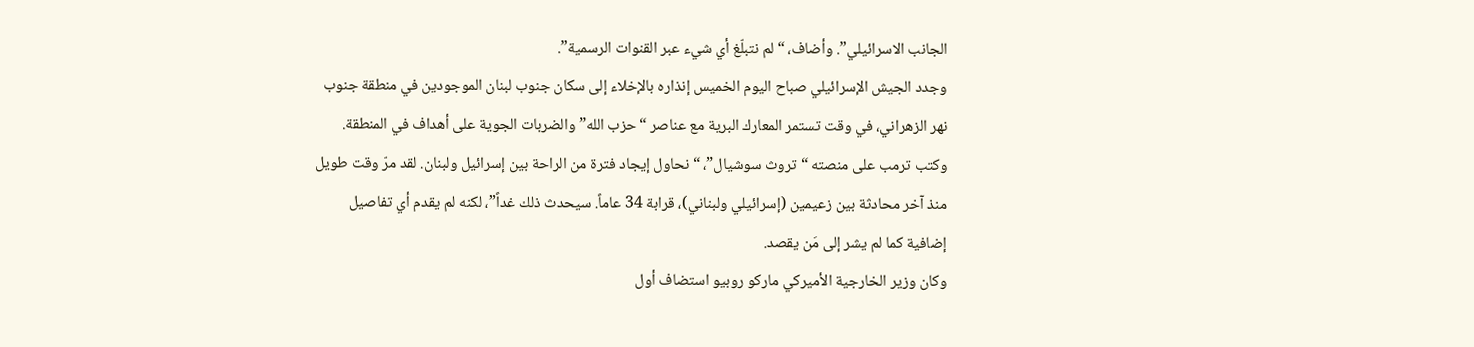الجانب الاسرائيلي”. وأضاف، “لم نتبلّغ أي شيء عبر القنوات الرسمية”.
وجدد الجيش الإسرائيلي صباح اليوم الخميس إنذاره بالإخلاء إلى سكان جنوب لبنان الموجودين في منطقة جنوب نهر الزهراني، في وقت تستمر المعارك البرية مع عناصر “حزب الله” والضربات الجوية على أهداف في المنطقة.
وكتب ترمب على منصته “تروث سوشيال”، “نحاول إيجاد فترة من الراحة بين إسرائيل ولبنان. لقد مرّ وقت طويل منذ آخر محادثة بين زعيمين (إسرائيلي ولبناني)، قرابة 34 عاماً. سيحدث ذلك غداً”، لكنه لم يقدم أي تفاصيل إضافية كما لم يشر إلى مَن يقصد.
وكان وزير الخارجية الأميركي ماركو روبيو استضاف أول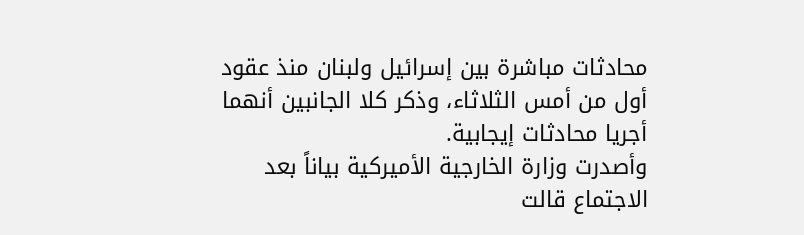محادثات مباشرة بين إسرائيل ولبنان منذ عقود أول من أمس الثلاثاء، وذكر كلا الجانبين أنهما أجريا محادثات إيجابية.
وأصدرت وزارة الخارجية الأميركية بياناً بعد الاجتماع قالت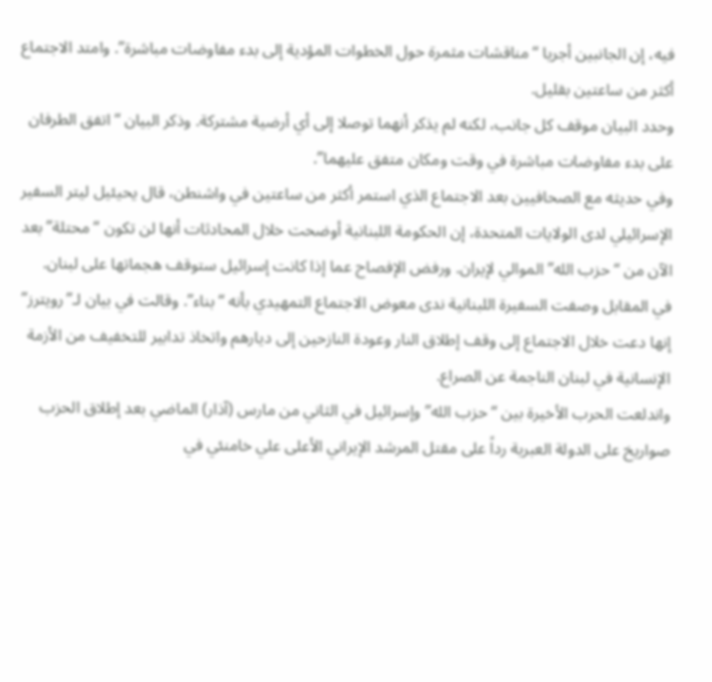فيه، إن الجانبين أجريا “مناقشات مثمرة حول الخطوات المؤدية إلى بدء مفاوضات مباشرة”. وامتد الاجتماع أكثر من ساعتين بقليل.
وحدد البيان موقف كل جانب، لكنه لم يذكر أنهما توصلا إلى أي أرضية مشتركة. وذكر البيان “اتفق الطرفان على بدء مفاوضات مباشرة في وقت ومكان متفق عليهما”.
وفي حديثه مع الصحافيين بعد الاجتماع الذي استمر أكثر من ساعتين في واشنطن، قال يحيئيل ليتر السفير الإسرائيلي لدى الولايات المتحدة، إن الحكومة اللبنانية أوضحت خلال المحادثات أنها لن تكون “محتلة” بعد الآن من “حزب الله” الموالي لإيران. ورفض الإفصاح عما إذا كانت إسرائيل ستوقف هجماتها على لبنان.
في المقابل وصفت السفيرة اللبنانية ندى معوض الاجتماع التمهيدي بأنه “بناء”. وقالت في بيان لـ”رويترز” إنها دعت خلال الاجتماع إلى وقف إطلاق النار وعودة النازحين إلى ديارهم واتخاذ تدابير للتخفيف من الأزمة الإنسانية في لبنان الناجمة عن الصراع.
واندلعت الحرب الأخيرة بين “حزب الله” وإسرائيل في الثاني من مارس (آذار) الماضي بعد إطلاق الحزب صواريخ على الدولة العبرية رداً على مقتل المرشد الإيراني الأعلى علي خامنئي في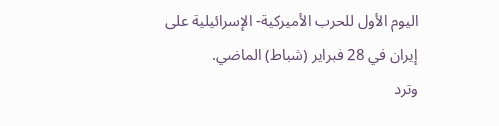اليوم الأول للحرب الأميركية- الإسرائيلية على إيران في 28 فبراير (شباط) الماضي.
وترد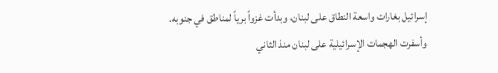إسرائيل بغارات واسعة النطاق على لبنان، وبدأت غزواً برياً لمناطق في جنوبه.
وأسفرت الهجمات الإسرائيلية على لبنان منذ الثاني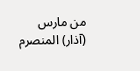من مارس (آذار) المنصرم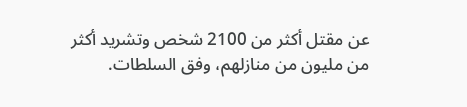عن مقتل أكثر من 2100 شخص وتشريد أكثر من مليون من منازلهم، وفق السلطات.